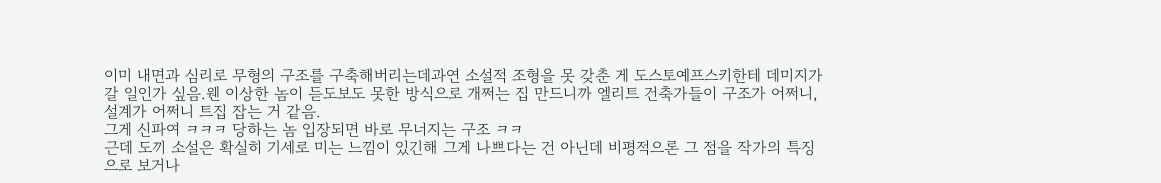이미 내면과 심리로 무형의 구조를 구축해버리는데과연 소설적 조형을 못 갖춘 게 도스토예프스키한테 데미지가 갈 일인가 싶음.웬 이상한 놈이 듣도보도 못한 방식으로 개쩌는 집 만드니까 엘리트 건축가들이 구조가 어쩌니, 설계가 어쩌니 트집 잡는 거 같음.
그게 신파여 ㅋㅋㅋ 당하는 놈 입장되면 바로 무너지는 구조 ㅋㅋ
근데 도끼 소설은 확실히 기세로 미는 느낌이 있긴해 그게 나쁘다는 건 아닌데 비평적으론 그 점을 작가의 특징으로 보거나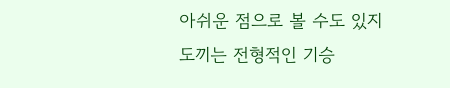아쉬운 점으로 볼 수도 있지
도끼는 전형적인 기승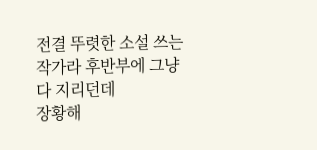전결 뚜렷한 소설 쓰는 작가라 후반부에 그냥 다 지리던데
장황해